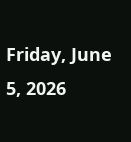Friday, June 5, 2026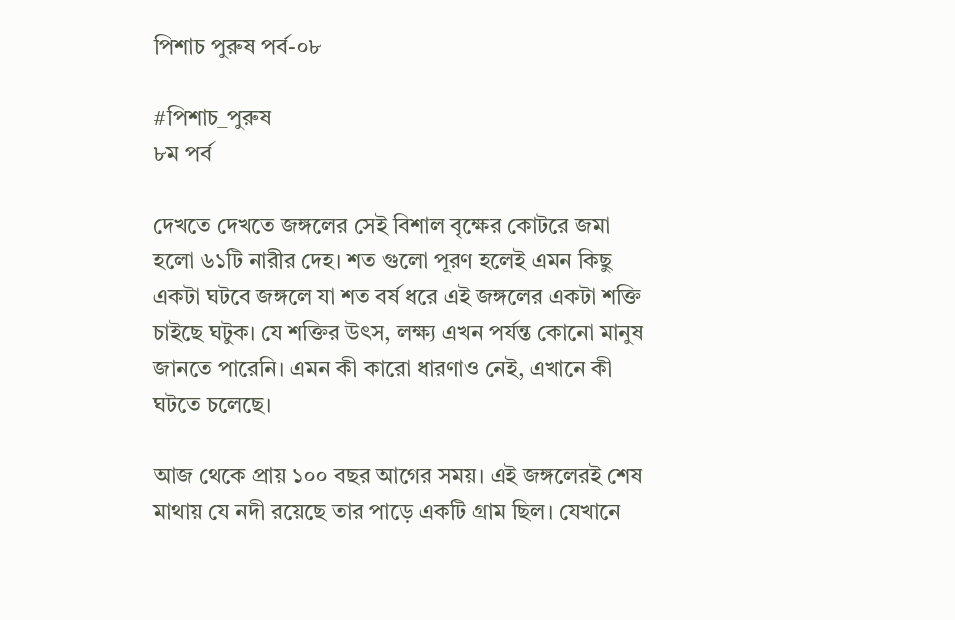পিশাচ পুরুষ পর্ব-০৮

#পিশাচ_পুরুষ
৮ম পর্ব

দেখতে দেখতে জঙ্গলের সেই বিশাল বৃক্ষের কোটরে জমা হলো ৬১টি নারীর দেহ। শত গুলো পূরণ হলেই এমন কিছু একটা ঘটবে জঙ্গলে যা শত বর্ষ ধরে এই জঙ্গলের একটা শক্তি চাইছে ঘটুক। যে শক্তির উৎস, লক্ষ্য এখন পর্যন্ত কোনো মানুষ জানতে পারেনি। এমন কী কারো ধারণাও নেই, এখানে কী ঘটতে চলেছে।

আজ থেকে প্রায় ১০০ বছর আগের সময়। এই জঙ্গলেরই শেষ মাথায় যে নদী রয়েছে তার পাড়ে একটি গ্রাম ছিল। যেখানে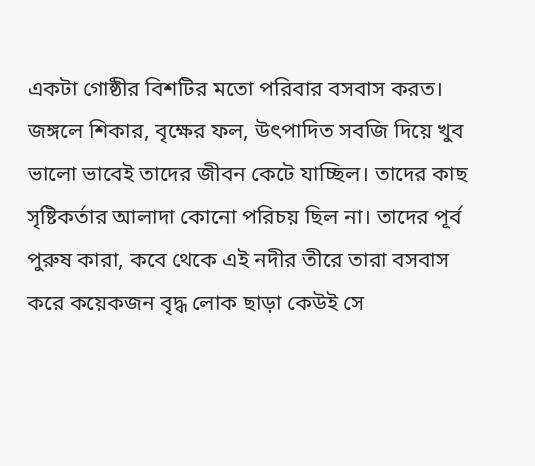একটা গোষ্ঠীর বিশটির মতো পরিবার বসবাস করত। জঙ্গলে শিকার, বৃক্ষের ফল, উৎপাদিত সবজি দিয়ে খুব ভালো ভাবেই তাদের জীবন কেটে যাচ্ছিল। তাদের কাছ সৃষ্টিকর্তার আলাদা কোনো পরিচয় ছিল না। তাদের পূর্ব পুরুষ কারা, কবে থেকে এই নদীর তীরে তারা বসবাস করে কয়েকজন বৃদ্ধ লোক ছাড়া কেউই সে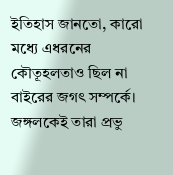ইতিহাস জানতো, কারো মধ্যে এধরনের কৌতূহলতাও ছিল না বাইরের জগৎ সম্পর্কে। জঙ্গলকেই তারা প্রভু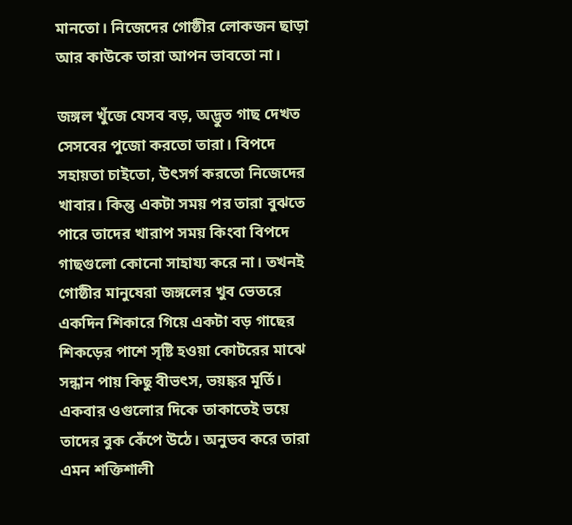মানতো। নিজেদের গোষ্ঠীর লোকজন ছাড়া আর কাউকে তারা আপন ভাবতো না।

জঙ্গল খুঁজে যেসব বড়, অদ্ভুত গাছ দেখত সেসবের পুজো করতো তারা। বিপদে সহায়তা চাইতো, উৎসর্গ করতো নিজেদের খাবার। কিন্তু একটা সময় পর তারা বুঝতে পারে তাদের খারাপ সময় কিংবা বিপদে গাছগুলো কোনো সাহায্য করে না। তখনই গোষ্ঠীর মানুষেরা জঙ্গলের খুব ভেতরে একদিন শিকারে গিয়ে একটা বড় গাছের শিকড়ের পাশে সৃষ্টি হওয়া কোটরের মাঝে সন্ধান পায় কিছু বীভৎস, ভয়ঙ্কর মূর্তি। একবার ওগুলোর দিকে তাকাতেই ভয়ে তাদের বুক কেঁপে উঠে। অনুভব করে তারা এমন শক্তিশালী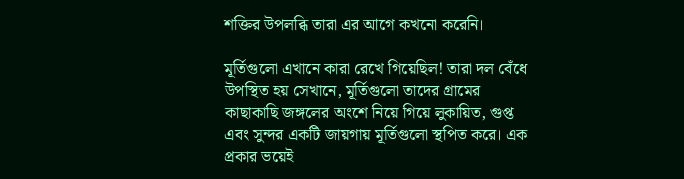শক্তির উপলব্ধি তারা এর আগে কখনো করেনি।

মূর্তিগুলো এখানে কারা রেখে গিয়েছিল! তারা দল বেঁধে উপস্থিত হয় সেখানে, মূর্তিগুলো তাদের গ্রামের কাছাকাছি জঙ্গলের অংশে নিয়ে গিয়ে লুকায়িত, গুপ্ত এবং সুন্দর একটি জায়গায় মূর্তিগুলো স্থপিত করে। এক প্রকার ভয়েই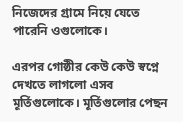নিজেদের গ্রামে নিয়ে যেতে পারেনি ওগুলোকে।

এরপর গোষ্ঠীর কেউ কেউ স্বপ্নে দেখতে লাগলো এসব মূর্তিগুলোকে। মূর্তিগুলোর পেছন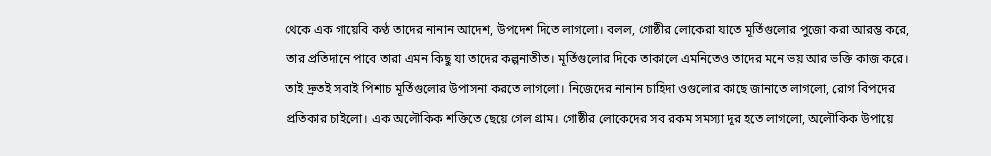থেকে এক গায়েবি কণ্ঠ তাদের নানান আদেশ, উপদেশ দিতে লাগলো। বলল, গোষ্ঠীর লোকেরা যাতে মূর্তিগুলোর পুজো করা আরম্ভ করে, তার প্রতিদানে পাবে তারা এমন কিছু যা তাদের কল্পনাতীত। মূর্তিগুলোর দিকে তাকালে এমনিতেও তাদের মনে ভয় আর ভক্তি কাজ করে। তাই দ্রুতই সবাই পিশাচ মূর্তিগুলোর উপাসনা করতে লাগলো। নিজেদের নানান চাহিদা ওগুলোর কাছে জানাতে লাগলো, রোগ বিপদের প্রতিকার চাইলো। এক অলৌকিক শক্তিতে ছেয়ে গেল গ্রাম। গোষ্ঠীর লোকেদের সব রকম সমস্যা দূর হতে লাগলো, অলৌকিক উপায়ে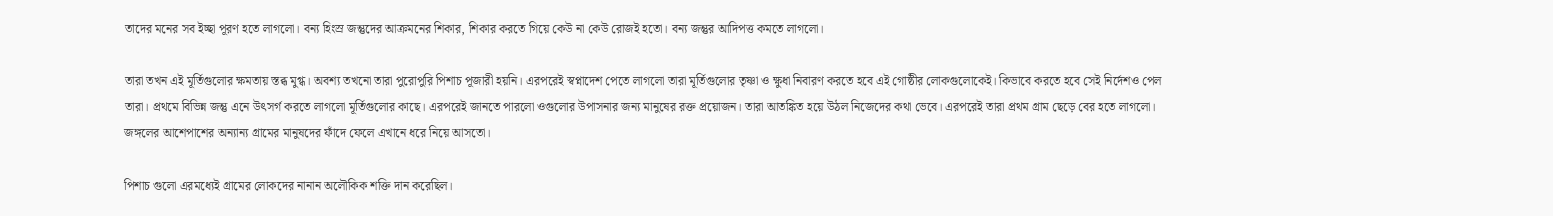তাদের মনের সব ইচ্ছা পূরণ হতে লাগলো। বন্য হিংস্র জন্তুদের আক্রমনের শিকার, শিকার করতে গিয়ে কেউ না কেউ রোজই হতো। বন্য জন্তুর আদিপত্ত কমতে লাগলো।

তারা তখন এই মূর্তিগুলোর ক্ষমতায় স্তব্ধ মুগ্ধ। অবশ্য তখনো তারা পুরোপুরি পিশাচ পূজারী হয়নি। এরপরেই স্বপ্নাদেশ পেতে লাগলো তারা মূর্তিগুলোর তৃষ্ণা ও ক্ষুধা নিবারণ করতে হবে এই গোষ্ঠীর লোকগুলোকেই। কিভাবে করতে হবে সেই নির্দেশও পেল তারা। প্রথমে বিভিন্ন জন্তু এনে উৎসর্গ করতে লাগলো মূর্তিগুলোর কাছে। এরপরেই জানতে পারলো ওগুলোর উপাসনার জন্য মানুষের রক্ত প্রয়োজন। তারা আতঙ্কিত হয়ে উঠল নিজেদের কথা ভেবে। এরপরেই তারা প্রথম গ্রাম ছেড়ে বের হতে লাগলো। জঙ্গলের আশেপাশের অন্যান্য গ্রামের মানুষদের ফাঁদে ফেলে এখানে ধরে নিয়ে আসতো।

পিশাচ গুলো এরমধ্যেই গ্রামের লোকদের নানান অলৌকিক শক্তি দান করেছিল।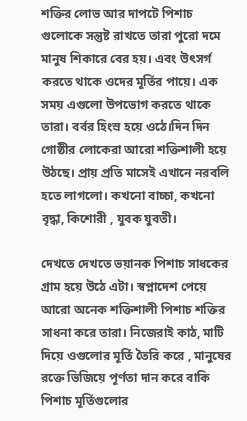শক্তির লোভ আর দাপটে পিশাচ গুলোকে সন্তুষ্ট রাখতে তারা পুরো দমে মানুষ শিকারে বের হয়। এবং উৎসর্গ করতে থাকে ওদের মূর্তির পায়ে। এক সময় এগুলো উপভোগ করতে থাকে তারা। বর্বর হিংস্র হয়ে ওঠে।দিন দিন গোষ্ঠীর লোকেরা আরো শক্তিশালী হয়ে উঠছে। প্রায় প্রতি মাসেই এখানে নরবলি হতে লাগলো। কখনো বাচ্চা, কখনো বৃদ্ধা, কিশোরী , যুবক যুবতী।

দেখতে দেখতে ভয়ানক পিশাচ সাধকের গ্রাম হয়ে উঠে এটা। স্বপ্নাদেশ পেয়ে আরো অনেক শক্তিশালী পিশাচ শক্তির সাধনা করে তারা। নিজেরাই কাঠ, মাটি দিয়ে ওগুলোর মূর্তি তৈরি করে , মানুষের রক্তে ভিজিয়ে পূর্ণতা দান করে বাকি পিশাচ মূর্তিগুলোর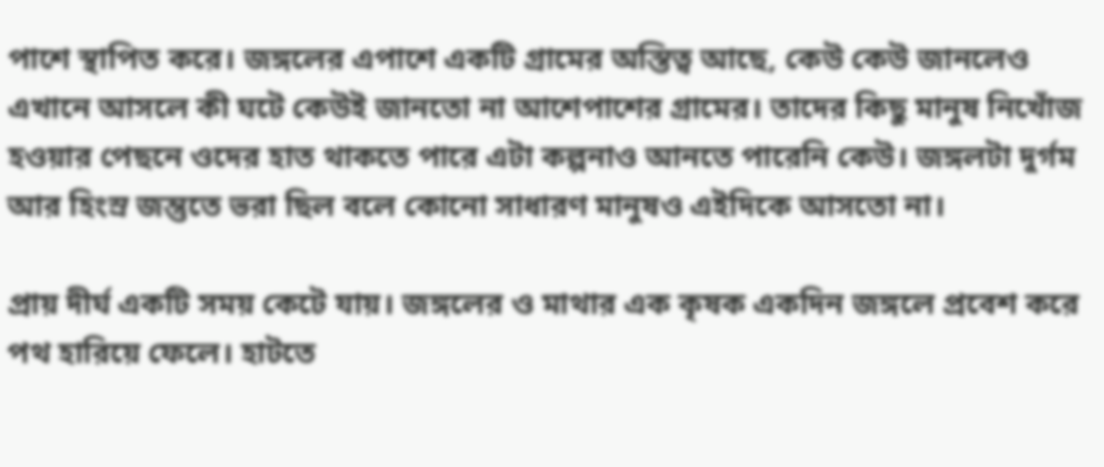পাশে স্থাপিত করে। জঙ্গলের এপাশে একটি গ্রামের অস্তিত্ব আছে, কেউ কেউ জানলেও এখানে আসলে কী ঘটে কেউই জানতো না আশেপাশের গ্রামের। তাদের কিছু মানুষ নিখোঁজ হওয়ার পেছনে ওদের হাত থাকতে পারে এটা কল্পনাও আনতে পারেনি কেউ। জঙ্গলটা দুর্গম আর হিংস্র জন্তুতে ভরা ছিল বলে কোনো সাধারণ মানুষও এইদিকে আসতো না।

প্রায় দীর্ঘ একটি সময় কেটে যায়। জঙ্গলের ও মাথার এক কৃষক একদিন জঙ্গলে প্রবেশ করে পথ হারিয়ে ফেলে। হাটতে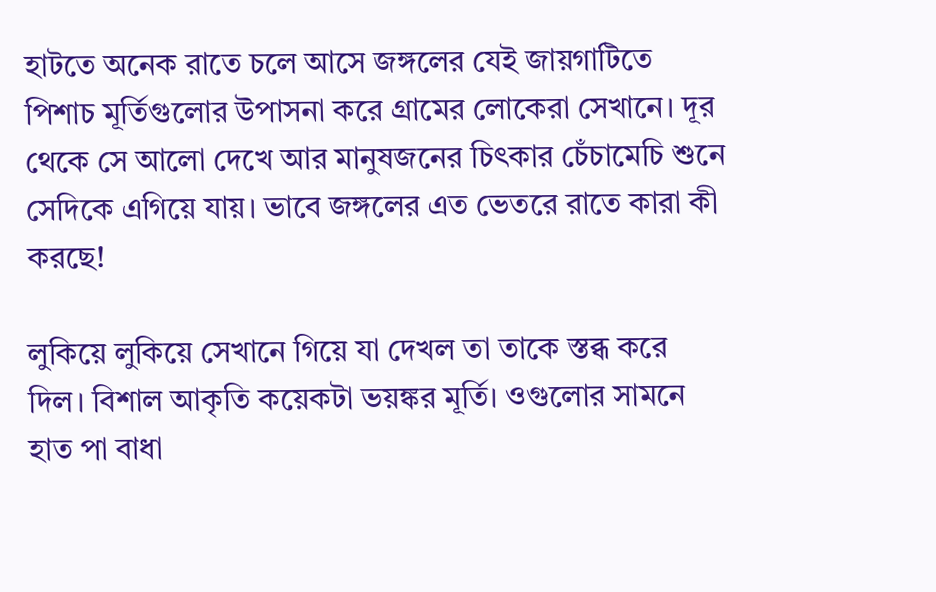হাটতে অনেক রাতে চলে আসে জঙ্গলের যেই জায়গাটিতে পিশাচ মূর্তিগুলোর উপাসনা করে গ্রামের লোকেরা সেখানে। দূর থেকে সে আলো দেখে আর মানুষজনের চিৎকার চেঁচামেচি শুনে সেদিকে এগিয়ে যায়। ভাবে জঙ্গলের এত ভেতরে রাতে কারা কী করছে!

লুকিয়ে লুকিয়ে সেখানে গিয়ে যা দেখল তা তাকে স্তব্ধ করে দিল। বিশাল আকৃতি কয়েকটা ভয়ঙ্কর মূর্তি। ওগুলোর সামনে হাত পা বাধা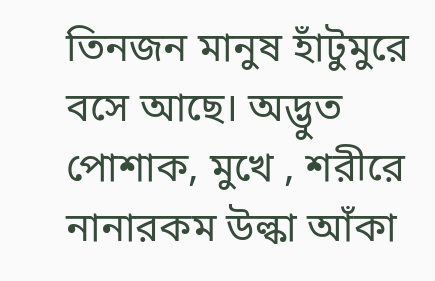তিনজন মানুষ হাঁটুমুরে বসে আছে। অদ্ভুত পোশাক, মুখে , শরীরে নানারকম উল্কা আঁকা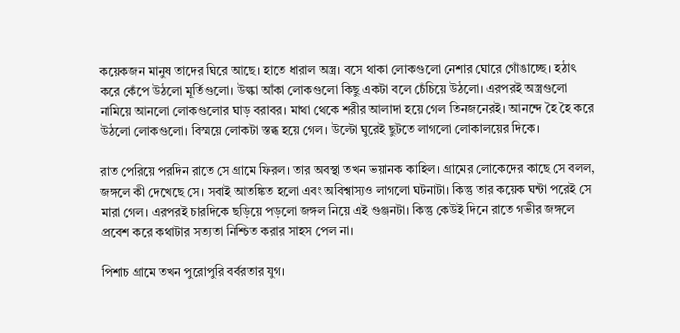কয়েকজন মানুষ তাদের ঘিরে আছে। হাতে ধারাল অস্ত্র। বসে থাকা লোকগুলো নেশার ঘোরে গোঁঙাচ্ছে। হঠাৎ করে কেঁপে উঠলো মূর্তিগুলো। উল্কা আঁকা লোকগুলো কিছু একটা বলে চেঁচিয়ে উঠলো। এরপরই অস্ত্রগুলো নামিয়ে আনলো লোকগুলোর ঘাড় বরাবর। মাথা থেকে শরীর আলাদা হয়ে গেল তিনজনেরই। আনন্দে হৈ হৈ করে উঠলো লোকগুলো। বিস্ময়ে লোকটা স্তব্ধ হয়ে গেল। উল্টো ঘুরেই ছুটতে লাগলো লোকালয়ের দিকে।

রাত পেরিয়ে পরদিন রাতে সে গ্রামে ফিরল। তার অবস্থা তখন ভয়ানক কাহিল। গ্রামের লোকেদের কাছে সে বলল, জঙ্গলে কী দেখেছে সে। সবাই আতঙ্কিত হলো এবং অবিশ্বাস্যও লাগলো ঘটনাটা। কিন্তু তার কয়েক ঘন্টা পরেই সে মারা গেল। এরপরই চারদিকে ছড়িয়ে পড়লো জঙ্গল নিয়ে এই গুঞ্জনটা। কিন্তু কেউই দিনে রাতে গভীর জঙ্গলে প্রবেশ করে কথাটার সত্যতা নিশ্চিত করার সাহস পেল না।

পিশাচ গ্রামে তখন পুরোপুরি বর্বরতার যুগ।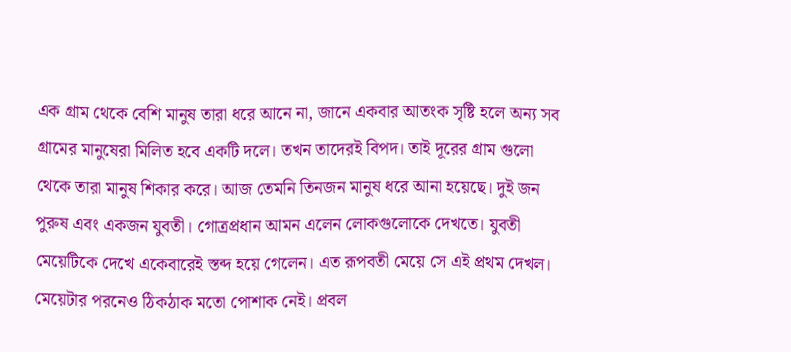এক গ্রাম থেকে বেশি মানুষ তারা ধরে আনে না, জানে একবার আতংক সৃষ্টি হলে অন্য সব গ্রামের মানুষেরা মিলিত হবে একটি দলে। তখন তাদেরই বিপদ। তাই দূরের গ্রাম গুলো থেকে তারা মানুষ শিকার করে। আজ তেমনি তিনজন মানুষ ধরে আনা হয়েছে। দুই জন পুরুষ এবং একজন যুবতী। গোত্রপ্রধান আমন এলেন লোকগুলোকে দেখতে। যুবতী মেয়েটিকে দেখে একেবারেই স্তব্দ হয়ে গেলেন। এত রূপবতী মেয়ে সে এই প্রথম দেখল। মেয়েটার পরনেও ঠিকঠাক মতো পোশাক নেই। প্রবল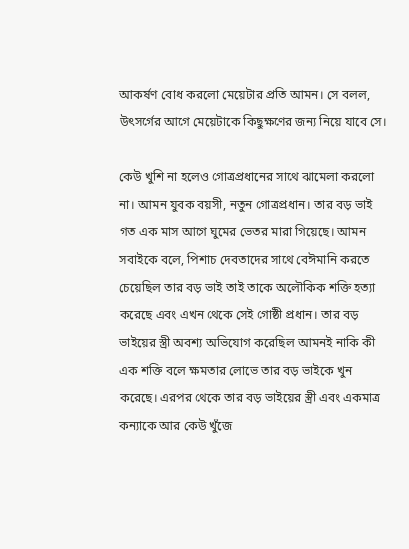আকর্ষণ বোধ করলো মেয়েটার প্রতি আমন। সে বলল, উৎসর্গের আগে মেয়েটাকে কিছুক্ষণের জন্য নিয়ে যাবে সে।

কেউ খুশি না হলেও গোত্রপ্রধানের সাথে ঝামেলা করলো না। আমন যুবক বয়সী, নতুন গোত্রপ্রধান। তার বড় ভাই গত এক মাস আগে ঘুমের ভেতর মারা গিয়েছে। আমন সবাইকে বলে, পিশাচ দেবতাদের সাথে বেঈমানি করতে চেয়েছিল তার বড় ভাই তাই তাকে অলৌকিক শক্তি হত্যা করেছে এবং এখন থেকে সেই গোষ্ঠী প্রধান। তার বড় ভাইয়ের স্ত্রী অবশ্য অভিযোগ করেছিল আমনই নাকি কী এক শক্তি বলে ক্ষমতার লোভে তার বড় ভাইকে খুন করেছে। এরপর থেকে তার বড় ভাইয়ের স্ত্রী এবং একমাত্র কন্যাকে আর কেউ খুঁজে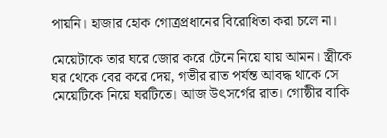পায়নি। হাজার হোক গোত্রপ্রধানের বিরোধিতা করা চলে না।

মেয়েটাকে তার ঘরে জোর করে টেনে নিয়ে যায় আমন। স্ত্রীকে ঘর থেকে বের করে দেয়, গভীর রাত পর্যন্ত আবদ্ধ থাকে সে মেয়েটিকে নিয়ে ঘরটিতে। আজ উৎসর্গের রাত। গোষ্ঠীর বাকি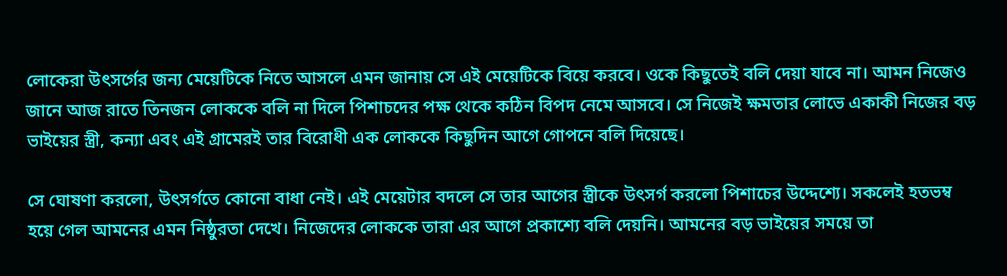লোকেরা উৎসর্গের জন্য মেয়েটিকে নিতে আসলে এমন জানায় সে এই মেয়েটিকে বিয়ে করবে। ওকে কিছুতেই বলি দেয়া যাবে না। আমন নিজেও জানে আজ রাতে তিনজন লোককে বলি না দিলে পিশাচদের পক্ষ থেকে কঠিন বিপদ নেমে আসবে। সে নিজেই ক্ষমতার লোভে একাকী নিজের বড় ভাইয়ের স্ত্রী, কন্যা এবং এই গ্রামেরই তার বিরোধী এক লোককে কিছুদিন আগে গোপনে বলি দিয়েছে।

সে ঘোষণা করলো, উৎসর্গতে কোনো বাধা নেই। এই মেয়েটার বদলে সে তার আগের স্ত্রীকে উৎসর্গ করলো পিশাচের উদ্দেশ্যে। সকলেই হতভম্ব হয়ে গেল আমনের এমন নিষ্ঠুরতা দেখে। নিজেদের লোককে তারা এর আগে প্রকাশ্যে বলি দেয়নি। আমনের বড় ভাইয়ের সময়ে তা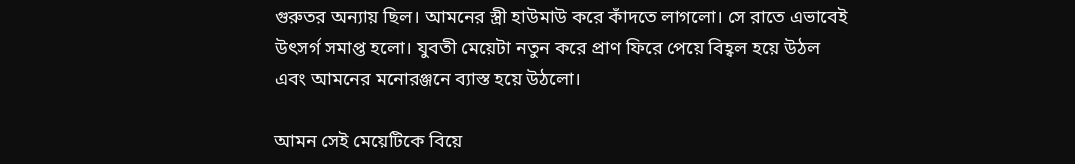গুরুতর অন্যায় ছিল। আমনের স্ত্রী হাউমাউ করে কাঁদতে লাগলো। সে রাতে এভাবেই উৎসর্গ সমাপ্ত হলো। যুবতী মেয়েটা নতুন করে প্রাণ ফিরে পেয়ে বিহ্বল হয়ে উঠল এবং আমনের মনোরঞ্জনে ব্যাস্ত হয়ে উঠলো।

আমন সেই মেয়েটিকে বিয়ে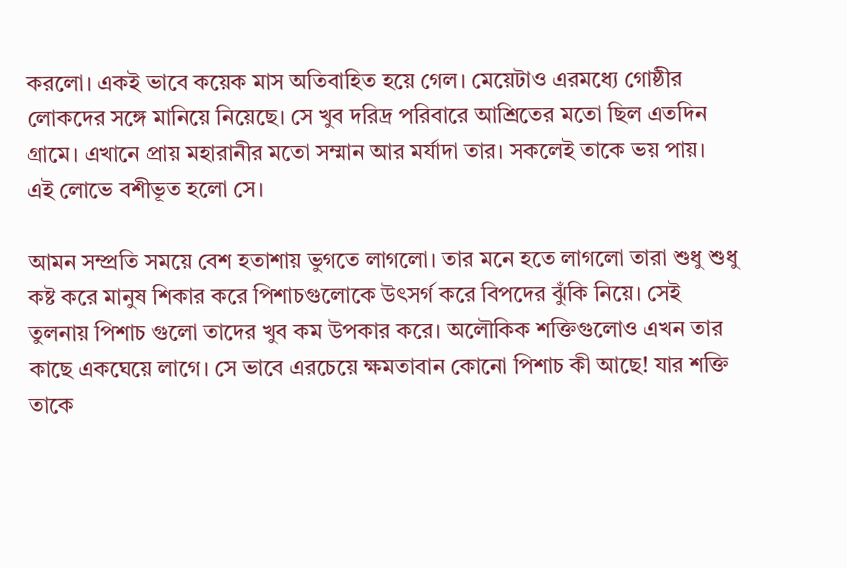করলো। একই ভাবে কয়েক মাস অতিবাহিত হয়ে গেল। মেয়েটাও এরমধ্যে গোষ্ঠীর লোকদের সঙ্গে মানিয়ে নিয়েছে। সে খুব দরিদ্র পরিবারে আশ্রিতের মতো ছিল এতদিন গ্রামে। এখানে প্রায় মহারানীর মতো সম্মান আর মর্যাদা তার। সকলেই তাকে ভয় পায়। এই লোভে বশীভূত হলো সে।

আমন সম্প্রতি সময়ে বেশ হতাশায় ভুগতে লাগলো। তার মনে হতে লাগলো তারা শুধু শুধু কষ্ট করে মানুষ শিকার করে পিশাচগুলোকে উৎসর্গ করে বিপদের ঝুঁকি নিয়ে। সেই তুলনায় পিশাচ গুলো তাদের খুব কম উপকার করে। অলৌকিক শক্তিগুলোও এখন তার কাছে একঘেয়ে লাগে। সে ভাবে এরচেয়ে ক্ষমতাবান কোনো পিশাচ কী আছে! যার শক্তি তাকে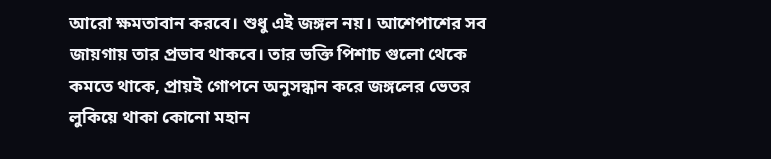আরো ক্ষমতাবান করবে। শুধু এই জঙ্গল নয়। আশেপাশের সব জায়গায় তার প্রভাব থাকবে। তার ভক্তি পিশাচ গুলো থেকে কমতে থাকে, প্রায়ই গোপনে অনুসন্ধান করে জঙ্গলের ভেতর লুকিয়ে থাকা কোনো মহান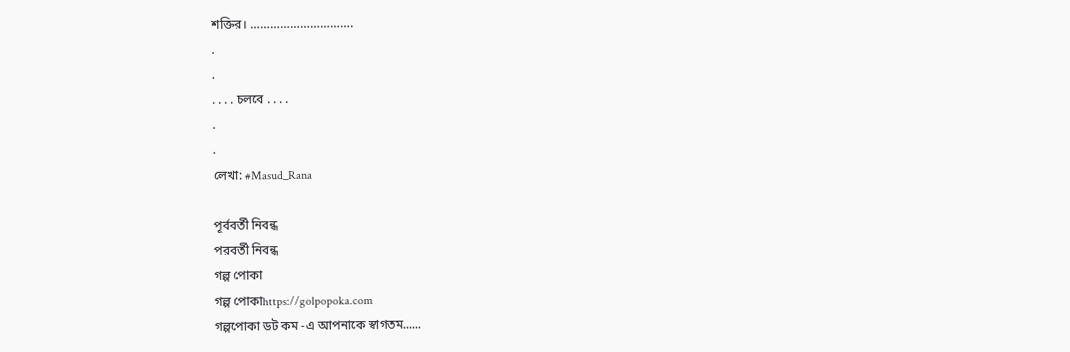শক্তির। ………………………….
.
.
. . . . চলবে . . . .
.
.
লেখা: #Masud_Rana

পূর্ববর্তী নিবন্ধ
পরবর্তী নিবন্ধ
গল্প পোকা
গল্প পোকাhttps://golpopoka.com
গল্পপোকা ডট কম -এ আপনাকে স্বাগতম......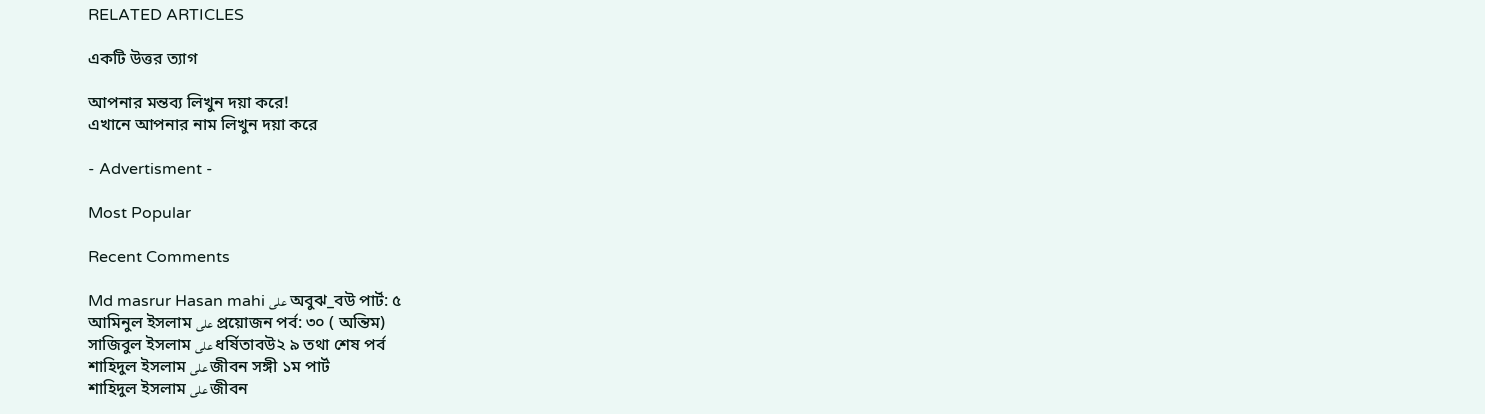RELATED ARTICLES

একটি উত্তর ত্যাগ

আপনার মন্তব্য লিখুন দয়া করে!
এখানে আপনার নাম লিখুন দয়া করে

- Advertisment -

Most Popular

Recent Comments

Md masrur Hasan mahi على অবুঝ_বউ পার্ট: ৫
আমিনুল ইসলাম على প্রয়োজন পর্ব: ৩০ ( অন্তিম)
সাজিবুল ইসলাম على ধর্ষিতাবউ২ ৯ তথা শেষ পর্ব
শাহিদুল ইসলাম على জীবন সঙ্গী ১ম পার্ট
শাহিদুল ইসলাম على জীবন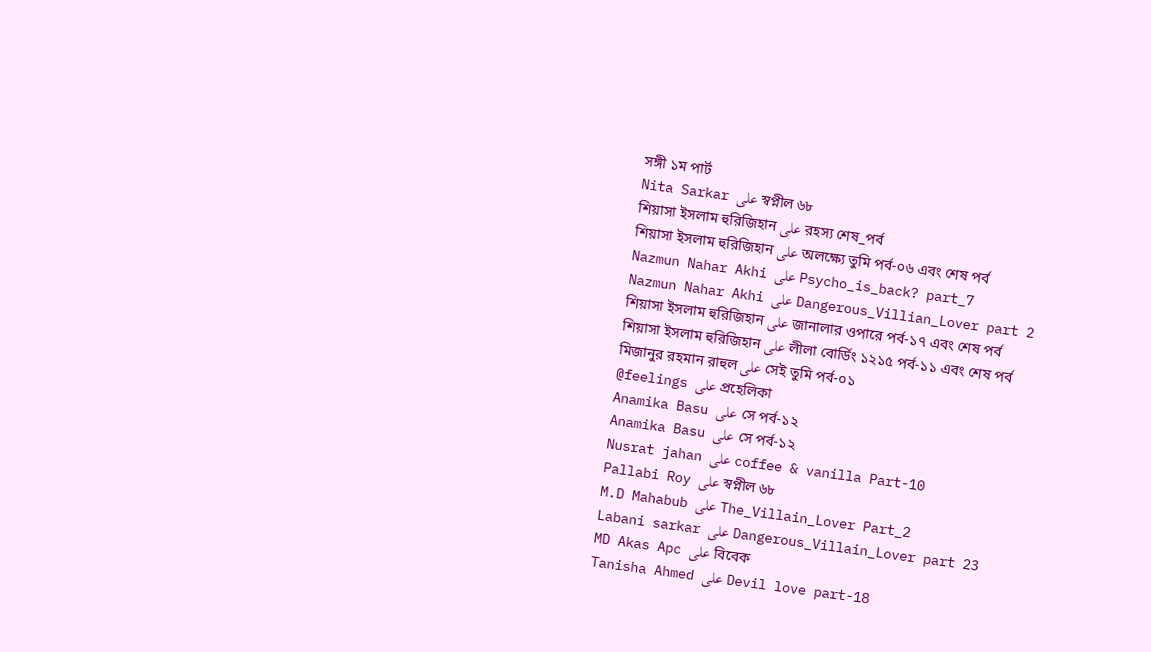সঙ্গী ১ম পার্ট
Nita Sarkar على স্বপ্নীল ৬৮
শিয়াসা ইসলাম হুরিজিহান على রহস্য শেষ_পর্ব
শিয়াসা ইসলাম হুরিজিহান على অলক্ষ্যে তুমি পর্ব-০৬ এবং শেষ পর্ব
Nazmun Nahar Akhi على Psycho_is_back? part_7
Nazmun Nahar Akhi على Dangerous_Villian_Lover part 2
শিয়াসা ইসলাম হুরিজিহান على জানালার ওপারে পর্ব-১৭ এবং শেষ পর্ব
শিয়াসা ইসলাম হুরিজিহান على লীলা বোর্ডিং ১২১৫ পর্ব-১১ এবং শেষ পর্ব
মিজানুর রহমান রাহুল على সেই তুমি পর্ব-০১
@feelings على প্রহেলিকা
Anamika Basu على সে পর্ব-১২
Anamika Basu على সে পর্ব-১২
Nusrat jahan على coffee & vanilla Part-10
Pallabi Roy على স্বপ্নীল ৬৮
M.D Mahabub على The_Villain_Lover Part_2
Labani sarkar على Dangerous_Villain_Lover part 23
MD Akas Apc على বিবেক
Tanisha Ahmed على Devil love part-18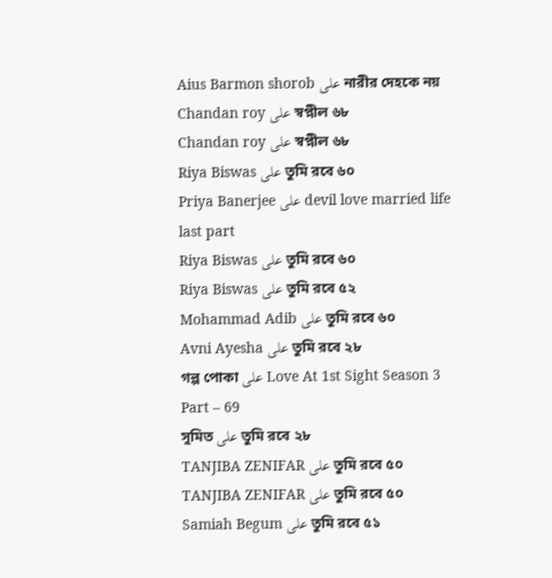Aius Barmon shorob على নারীর দেহকে নয়
Chandan roy على স্বপ্নীল ৬৮
Chandan roy على স্বপ্নীল ৬৮
Riya Biswas على তুমি রবে ৬০
Priya Banerjee على devil love married life last part
Riya Biswas على তুমি রবে ৬০
Riya Biswas على তুমি রবে ৫২
Mohammad Adib على তুমি রবে ৬০
Avni Ayesha على তুমি রবে ২৮
গল্প পোকা على Love At 1st Sight Season 3 Part – 69
সুমিত على তুমি রবে ২৮
TANJIBA ZENIFAR على তুমি রবে ৫০
TANJIBA ZENIFAR على তুমি রবে ৫০
Samiah Begum على তুমি রবে ৫১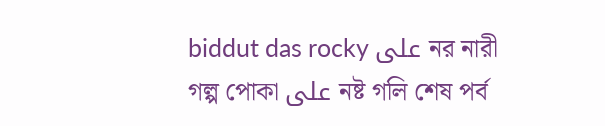biddut das rocky على নর নারী
গল্প পোকা على নষ্ট গলি শেষ পর্ব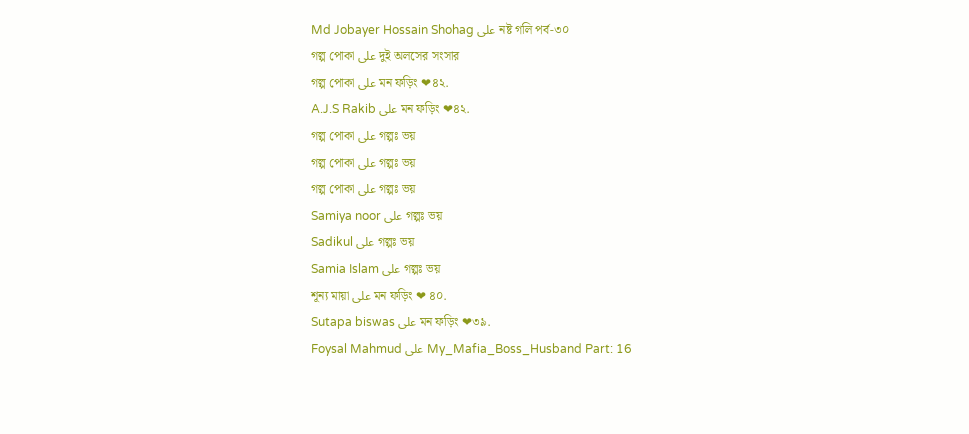Md Jobayer Hossain Shohag على নষ্ট গলি পর্ব-৩০
গল্প পোকা على দুই অলসের সংসার
গল্প পোকা على মন ফড়িং ❤৪২.
A.J.S Rakib على মন ফড়িং ❤৪২.
গল্প পোকা على গল্পঃ ভয়
গল্প পোকা على গল্পঃ ভয়
গল্প পোকা على গল্পঃ ভয়
Samiya noor على গল্পঃ ভয়
Sadikul على গল্পঃ ভয়
Samia Islam على গল্পঃ ভয়
শূন্য মায়া على মন ফড়িং ❤ ৪০.
Sutapa biswas على মন ফড়িং ❤৩৯.
Foysal Mahmud على My_Mafia_Boss_Husband Part: 16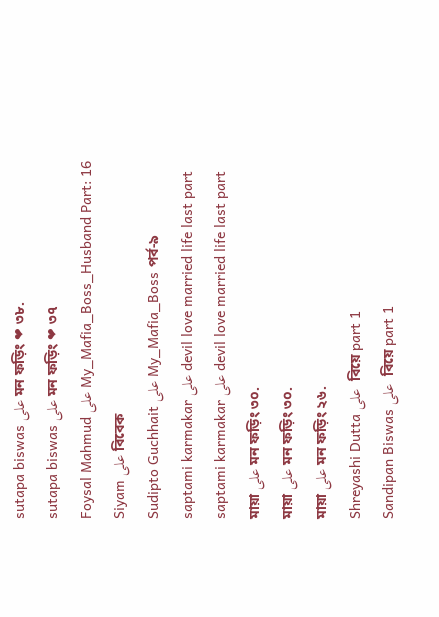sutapa biswas على মন ফড়িং ❤ ৩৮.
sutapa biswas على মন ফড়িং ❤ ৩৭
Foysal Mahmud على My_Mafia_Boss_Husband Part: 16
Siyam على বিবেক
Sudipto Guchhait على My_Mafia_Boss পর্ব-৯
saptami karmakar على devil love married life last part
saptami karmakar على devil love married life last part
মায়া على মন ফড়িং ৩০.
মায়া على মন ফড়িং ৩০.
মায়া على মন ফড়িং ২৬.
Shreyashi Dutta على  বিয়ে part 1
Sandipan Biswas على  বিয়ে part 1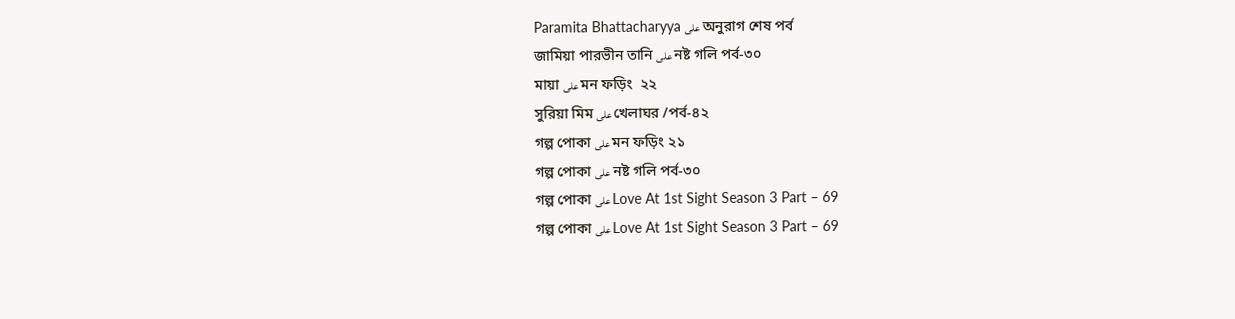Paramita Bhattacharyya على অনুরাগ শেষ পর্ব
জামিয়া পারভীন তানি على নষ্ট গলি পর্ব-৩০
মায়া على মন ফড়িং  ২২
সুরিয়া মিম على খেলাঘর /পর্ব-৪২
গল্প পোকা على মন ফড়িং ২১
গল্প পোকা على নষ্ট গলি পর্ব-৩০
গল্প পোকা على Love At 1st Sight Season 3 Part – 69
গল্প পোকা على Love At 1st Sight Season 3 Part – 69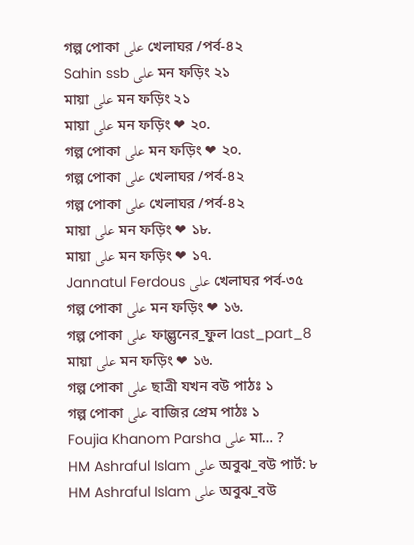গল্প পোকা على খেলাঘর /পর্ব-৪২
Sahin ssb على মন ফড়িং ২১
মায়া على মন ফড়িং ২১
মায়া على মন ফড়িং ❤ ২০.
গল্প পোকা على মন ফড়িং ❤ ২০.
গল্প পোকা على খেলাঘর /পর্ব-৪২
গল্প পোকা على খেলাঘর /পর্ব-৪২
মায়া على মন ফড়িং ❤ ১৮.
মায়া على মন ফড়িং ❤ ১৭.
Jannatul Ferdous على খেলাঘর পর্ব-৩৫
গল্প পোকা على মন ফড়িং ❤ ১৬.
গল্প পোকা على ফাল্গুনের_ফুল last_part_8
মায়া على মন ফড়িং ❤ ১৬.
গল্প পোকা على ছাত্রী যখন বউ পাঠঃ ১
গল্প পোকা على বাজির প্রেম পাঠঃ ১
Foujia Khanom Parsha على মা… ?
HM Ashraful Islam على অবুঝ_বউ পার্ট: ৮
HM Ashraful Islam على অবুঝ_বউ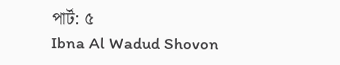পার্ট: ৫
Ibna Al Wadud Shovon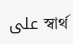على স্বার্থ